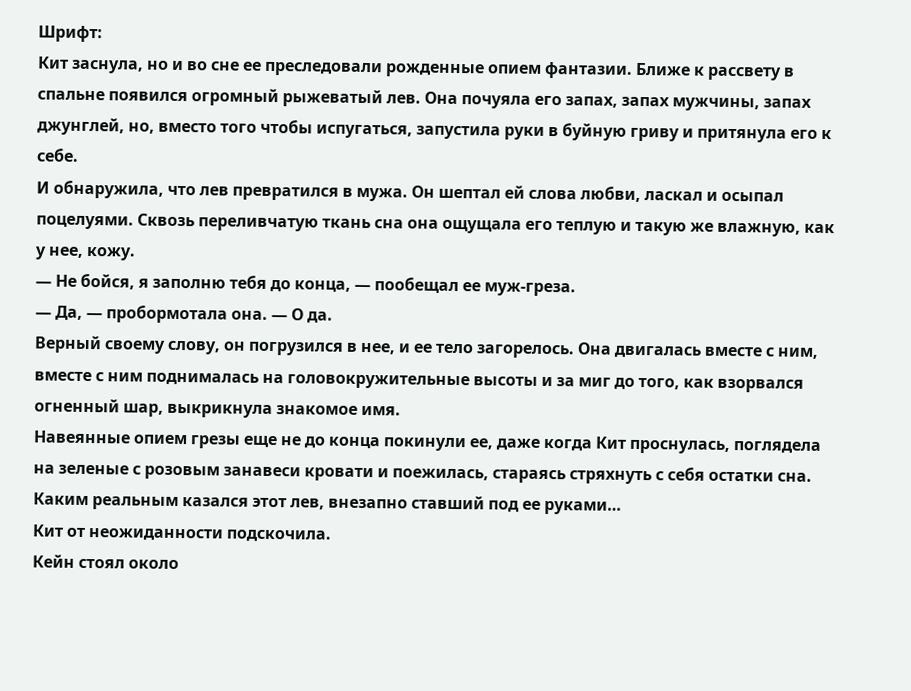Шрифт:
Кит заснула, но и во сне ее преследовали рожденные опием фантазии. Ближе к рассвету в спальне появился огромный рыжеватый лев. Она почуяла его запах, запах мужчины, запах джунглей, но, вместо того чтобы испугаться, запустила руки в буйную гриву и притянула его к себе.
И обнаружила, что лев превратился в мужа. Он шептал ей слова любви, ласкал и осыпал поцелуями. Сквозь переливчатую ткань сна она ощущала его теплую и такую же влажную, как у нее, кожу.
— Не бойся, я заполню тебя до конца, — пообещал ее муж-греза.
— Да, — пробормотала она. — О да.
Верный своему слову, он погрузился в нее, и ее тело загорелось. Она двигалась вместе с ним, вместе с ним поднималась на головокружительные высоты и за миг до того, как взорвался огненный шар, выкрикнула знакомое имя.
Навеянные опием грезы еще не до конца покинули ее, даже когда Кит проснулась, поглядела на зеленые с розовым занавеси кровати и поежилась, стараясь стряхнуть с себя остатки сна. Каким реальным казался этот лев, внезапно ставший под ее руками…
Кит от неожиданности подскочила.
Кейн стоял около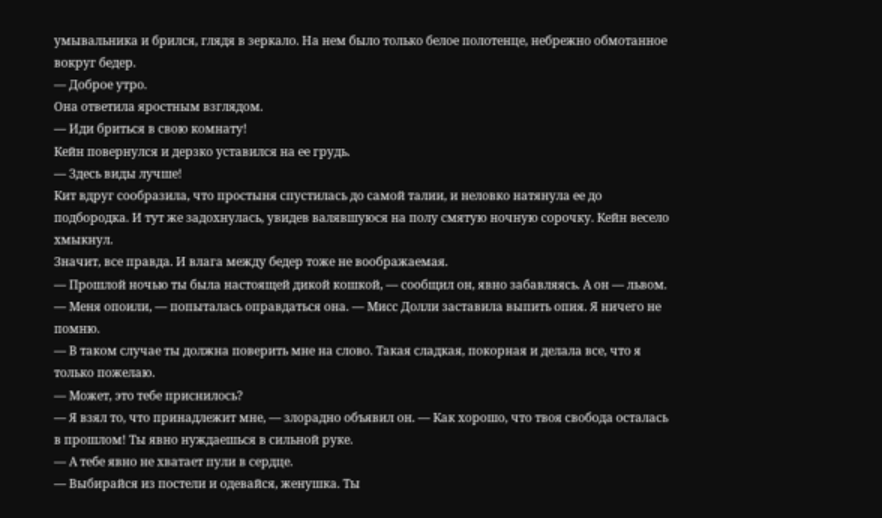умывальника и брился, глядя в зеркало. На нем было только белое полотенце, небрежно обмотанное вокруг бедер.
— Доброе утро.
Она ответила яростным взглядом.
— Иди бриться в свою комнату!
Кейн повернулся и дерзко уставился на ее грудь.
— Здесь виды лучше!
Кит вдруг сообразила, что простыня спустилась до самой талии, и неловко натянула ее до подбородка. И тут же задохнулась, увидев валявшуюся на полу смятую ночную сорочку. Кейн весело хмыкнул.
Значит, все правда. И влага между бедер тоже не воображаемая.
— Прошлой ночью ты была настоящей дикой кошкой, — сообщил он, явно забавляясь. А он — львом.
— Меня опоили, — попыталась оправдаться она. — Мисс Долли заставила выпить опия. Я ничего не помню.
— В таком случае ты должна поверить мне на слово. Такая сладкая, покорная и делала все, что я только пожелаю.
— Может, это тебе приснилось?
— Я взял то, что принадлежит мне, — злорадно объявил он. — Как хорошо, что твоя свобода осталась в прошлом! Ты явно нуждаешься в сильной руке.
— А тебе явно не хватает пули в сердце.
— Выбирайся из постели и одевайся, женушка. Ты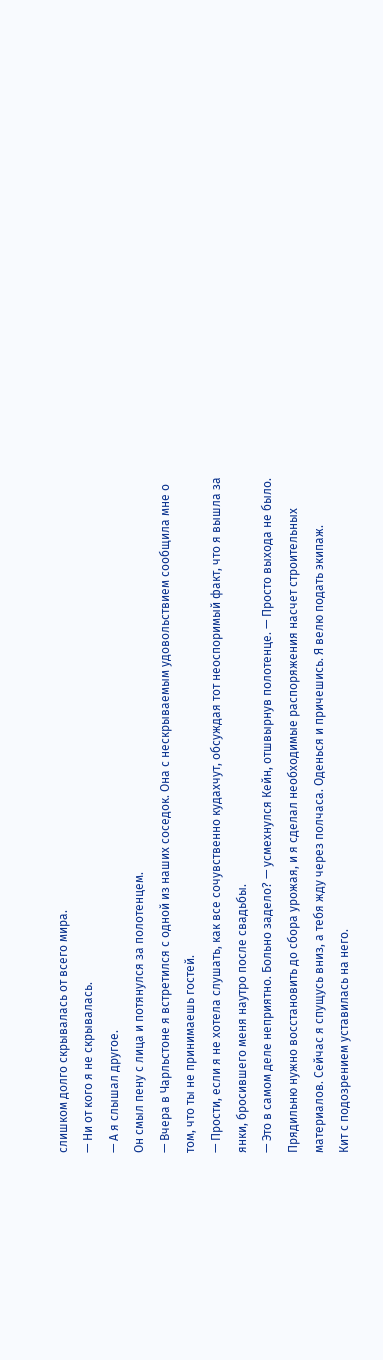слишком долго скрывалась от всего мира.
— Ни от кого я не скрывалась.
— А я слышал другое.
Он смыл пену с лица и потянулся за полотенцем.
— Вчера в Чарльстоне я встретился с одной из наших соседок. Она с нескрываемым удовольствием сообщила мне о том, что ты не принимаешь гостей.
— Прости, если я не хотела слушать, как все сочувственно кудахчут, обсуждая тот неоспоримый факт, что я вышла за янки, бросившего меня наутро после свадьбы.
— Это в самом деле неприятно. Больно задело? — усмехнулся Кейн, отшвырнув полотенце. — Просто выхода не было. Прядильню нужно восстановить до сбора урожая, и я сделал необходимые распоряжения насчет строительных материалов. Сейчас я спущусь вниз, а тебя жду через полчаса. Оденься и причешись. Я велю подать экипаж.
Кит с подозрением уставилась на него.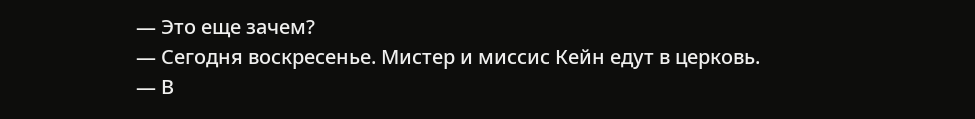— Это еще зачем?
— Сегодня воскресенье. Мистер и миссис Кейн едут в церковь.
— В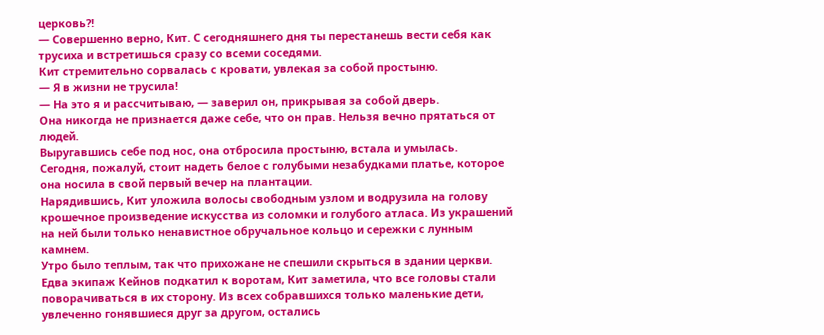церковь?!
— Совершенно верно, Кит. С сегодняшнего дня ты перестанешь вести себя как трусиха и встретишься сразу со всеми соседями.
Кит стремительно сорвалась с кровати, увлекая за собой простыню.
— Я в жизни не трусила!
— На это я и рассчитываю, — заверил он, прикрывая за собой дверь.
Она никогда не признается даже себе, что он прав. Нельзя вечно прятаться от людей.
Выругавшись себе под нос, она отбросила простыню, встала и умылась.
Сегодня, пожалуй, стоит надеть белое с голубыми незабудками платье, которое она носила в свой первый вечер на плантации.
Нарядившись, Кит уложила волосы свободным узлом и водрузила на голову крошечное произведение искусства из соломки и голубого атласа. Из украшений на ней были только ненавистное обручальное кольцо и сережки с лунным камнем.
Утро было теплым, так что прихожане не спешили скрыться в здании церкви. Едва экипаж Кейнов подкатил к воротам, Кит заметила, что все головы стали поворачиваться в их сторону. Из всех собравшихся только маленькие дети, увлеченно гонявшиеся друг за другом, остались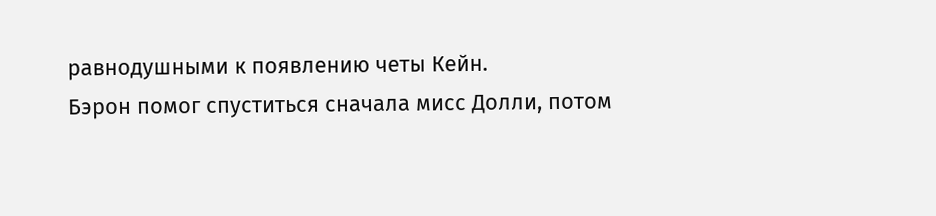равнодушными к появлению четы Кейн.
Бэрон помог спуститься сначала мисс Долли, потом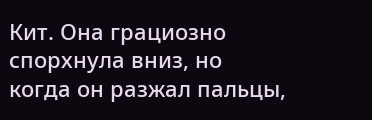Кит. Она грациозно спорхнула вниз, но когда он разжал пальцы,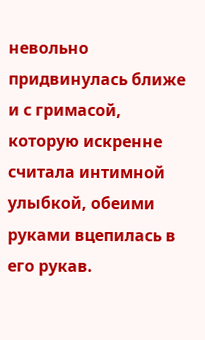невольно придвинулась ближе и с гримасой, которую искренне считала интимной улыбкой, обеими руками вцепилась в его рукав.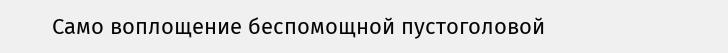Само воплощение беспомощной пустоголовой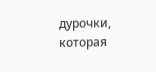дурочки, которая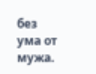без ума от мужа.